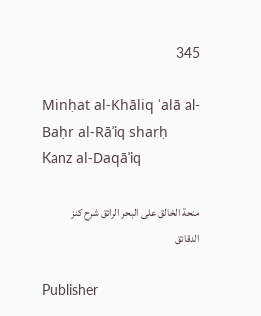345

Minḥat al-Khāliq ʿalā al-Baḥr al-Rāʾiq sharḥ Kanz al-Daqāʾiq

منحة الخالق على البحر الرائق شرح كنز الدقائق

Publisher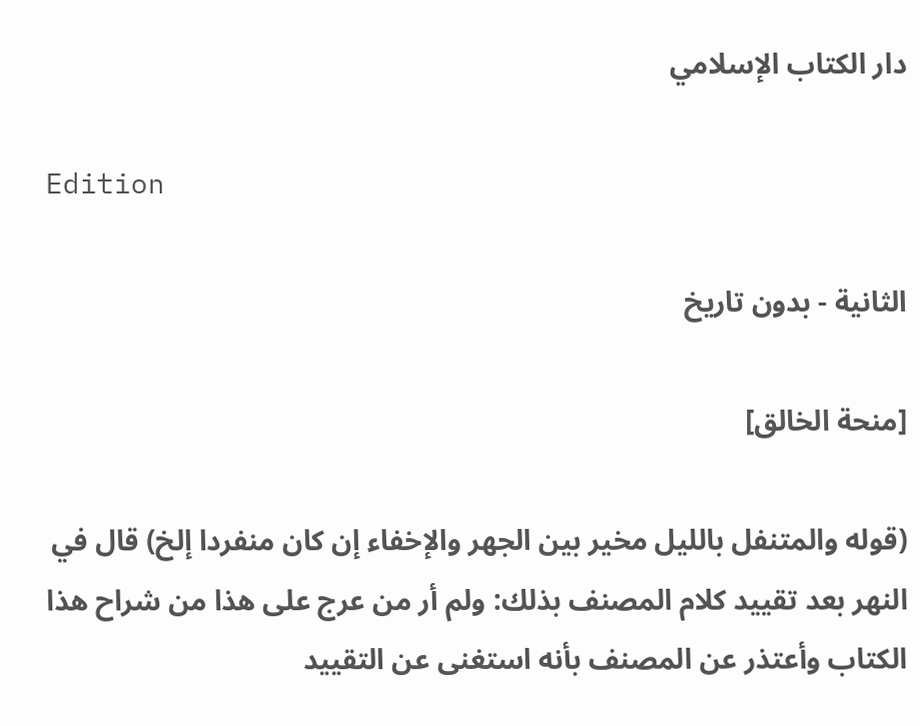دار الكتاب الإسلامي

Edition

الثانية - بدون تاريخ

[منحة الخالق]

(قوله والمتنفل بالليل مخير بين الجهر والإخفاء إن كان منفردا إلخ) قال في النهر بعد تقييد كلام المصنف بذلك: ولم أر من عرج على هذا من شراح هذا الكتاب وأعتذر عن المصنف بأنه استغنى عن التقييد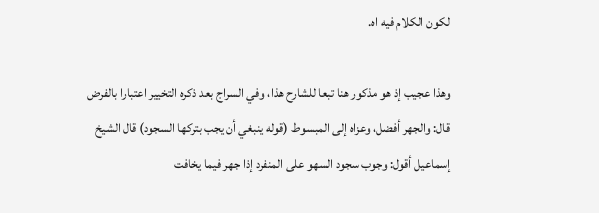لكون الكلام فيه اه.

وهذا عجيب إذ هو مذكور هنا تبعا للشارح هذا، وفي السراج بعد ذكره التخيير اعتبارا بالفرض قال: والجهر أفضل، وعزاه إلى المبسوط (قوله ينبغي أن يجب بتركها السجود) قال الشيخ إسماعيل أقول: وجوب سجود السهو على المنفرد إذا جهر فيما يخافت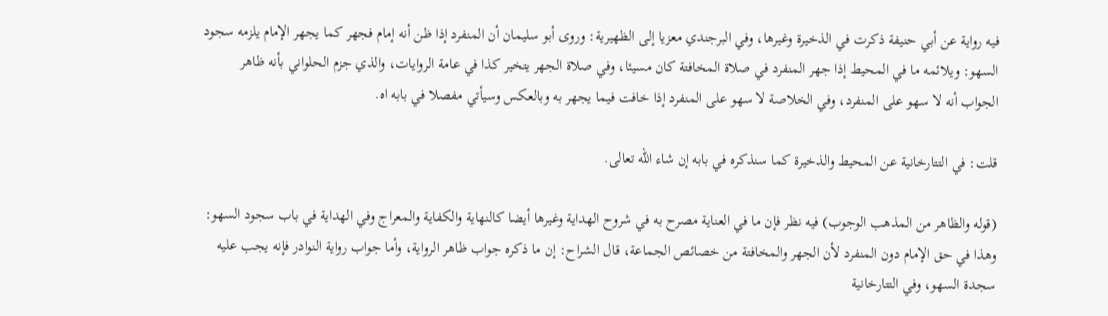فيه رواية عن أبي حنيفة ذكرت في الذخيرة وغيرها، وفي البرجندي معزيا إلى الظهيرية: وروى أبو سليمان أن المنفرد إذا ظن أنه إمام فجهر كما يجهر الإمام يلزمه سجود السهو: ويلائمه ما في المحيط إذا جهر المنفرد في صلاة المخافتة كان مسيئا، وفي صلاة الجهر يتخير كذا في عامة الروايات، والذي جزم الحلواني بأنه ظاهر الجواب أنه لا سهو على المنفرد، وفي الخلاصة لا سهو على المنفرد إذا خافت فيما يجهر به وبالعكس وسيأتي مفصلا في بابه اه.

قلت: في التتارخانية عن المحيط والذخيرة كما سنذكره في بابه إن شاء الله تعالى.

(قوله والظاهر من المذهب الوجوب) فيه نظر فإن ما في العناية مصرح به في شروح الهداية وغيرها أيضا كالنهاية والكفاية والمعراج وفي الهداية في باب سجود السهو: وهذا في حق الإمام دون المنفرد لأن الجهر والمخافتة من خصائص الجماعة، قال الشراح: إن ما ذكره جواب ظاهر الرواية، وأما جواب رواية النوادر فإنه يجب عليه سجدة السهو، وفي التتارخانية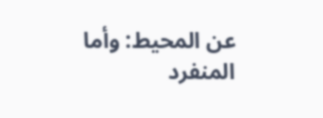عن المحيط: وأما المنفرد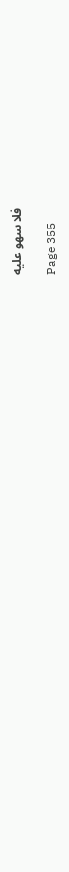فلا سهو عليه

Page 355